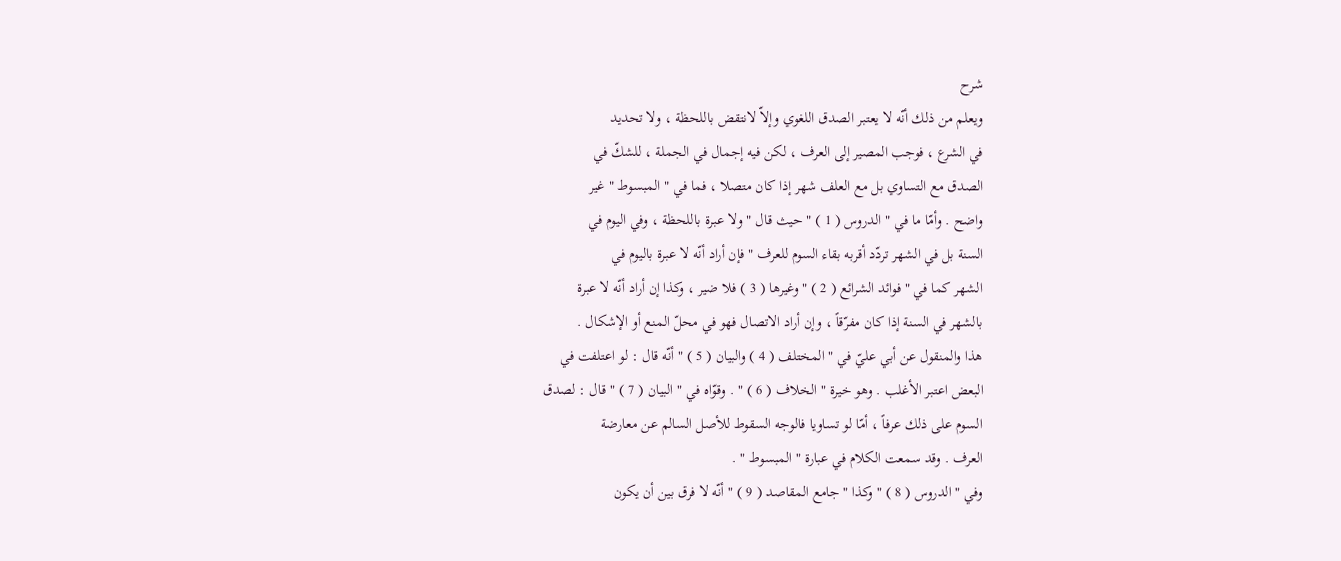شرح
ويعلم من ذلك أنّه لا يعتبر الصدق اللغوي وإلاّ لانتقض باللحظة ، ولا تحديد
في الشرع ، فوجب المصير إلى العرف ، لكن فيه إجمال في الجملة ، للشكّ في
الصدق مع التساوي بل مع العلف شهر إذا كان متصلا ، فما في " المبسوط " غير
واضح . وأمّا ما في " الدروس ( 1 ) " حيث قال " ولا عبرة باللحظة ، وفي اليوم في
السنة بل في الشهر تردّد أقربه بقاء السوم للعرف " فإن أراد أنّه لا عبرة باليوم في
الشهر كما في " فوائد الشرائع ( 2 ) " وغيرها ( 3 ) فلا ضير ، وكذا إن أراد أنّه لا عبرة
بالشهر في السنة إذا كان مفرّقاً ، وإن أراد الاتصال فهو في محلّ المنع أو الإشكال .
هذا والمنقول عن أبي عليّ في " المختلف ( 4 ) والبيان ( 5 ) " أنّه قال : لو اعتلفت في
البعض اعتبر الأغلب . وهو خيرة " الخلاف ( 6 ) " . وقوّاه في " البيان ( 7 ) " قال : لصدق
السوم على ذلك عرفاً ، أمّا لو تساويا فالوجه السقوط للأصل السالم عن معارضة
العرف . وقد سمعت الكلام في عبارة " المبسوط " .
وفي " الدروس ( 8 ) " وكذا " جامع المقاصد ( 9 ) " أنّه لا فرق بين أن يكون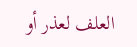العلف لعذر أو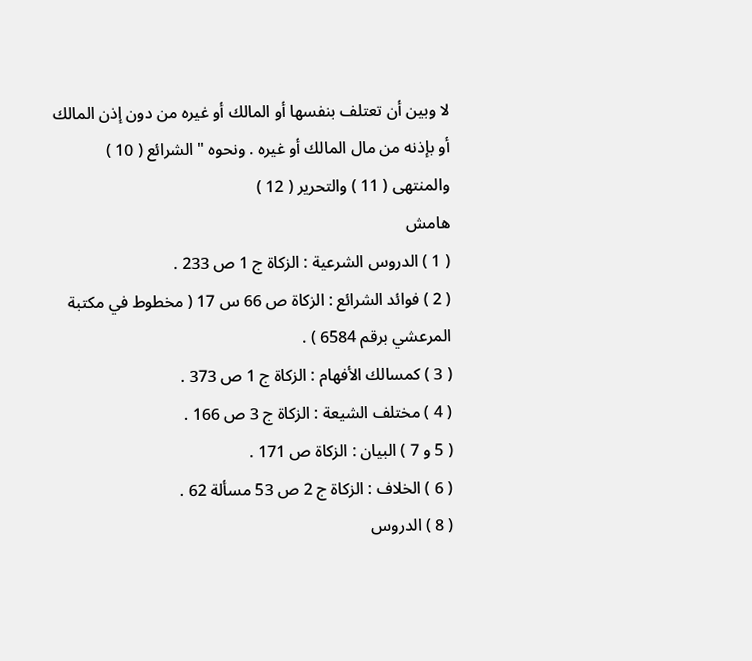لا وبين أن تعتلف بنفسها أو المالك أو غيره من دون إذن المالك
أو بإذنه من مال المالك أو غيره . ونحوه " الشرائع ( 10 ) والمنتهى ( 11 ) والتحرير ( 12 )
هامش
( 1 ) الدروس الشرعية : الزكاة ج 1 ص 233 .
( 2 ) فوائد الشرائع : الزكاة ص 66 س 17 ( مخطوط في مكتبة المرعشي برقم 6584 ) .
( 3 ) كمسالك الأفهام : الزكاة ج 1 ص 373 .
( 4 ) مختلف الشيعة : الزكاة ج 3 ص 166 .
( 5 و 7 ) البيان : الزكاة ص 171 .
( 6 ) الخلاف : الزكاة ج 2 ص 53 مسألة 62 .
( 8 ) الدروس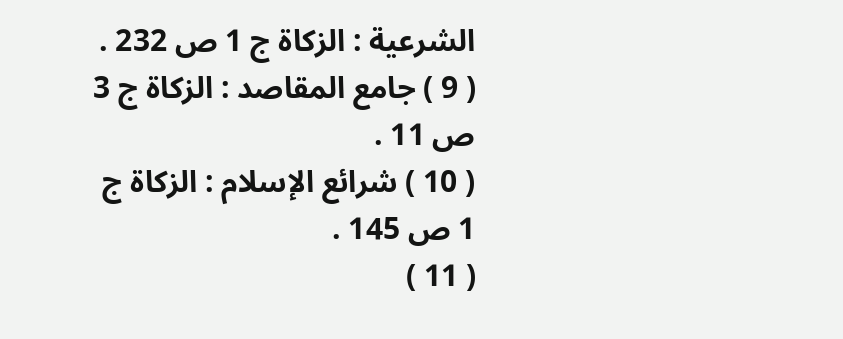الشرعية : الزكاة ج 1 ص 232 .
( 9 ) جامع المقاصد : الزكاة ج 3 ص 11 .
( 10 ) شرائع الإسلام : الزكاة ج 1 ص 145 .
( 11 )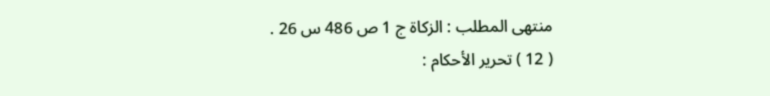منتهى المطلب : الزكاة ج 1 ص 486 س 26 .
( 12 ) تحرير الأحكام :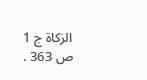الزكاة ج 1 ص 363 .